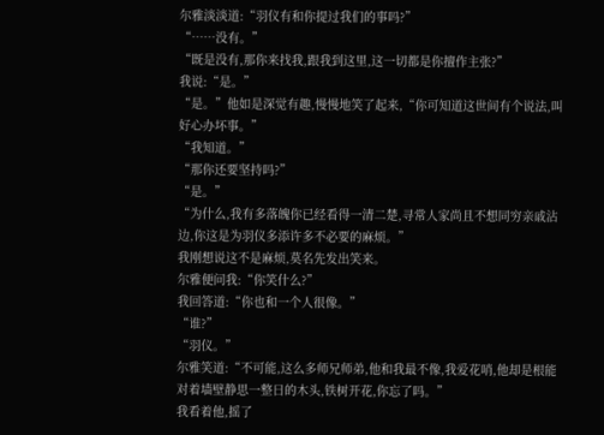尔雅淡淡道:“羽仪有和你提过我们的事吗?”
“……没有。”
“既是没有,那你来找我,跟我到这里,这一切都是你擅作主张?”
我说:“是。”
“是。”他如是深觉有趣,慢慢地笑了起来,“你可知道这世间有个说法,叫好心办坏事。”
“我知道。”
“那你还要坚持吗?”
“是。”
“为什么,我有多落魄你已经看得一清二楚,寻常人家尚且不想同穷亲戚沾边,你这是为羽仪多添许多不必要的麻烦。”
我刚想说这不是麻烦,莫名先发出笑来。
尔雅便问我:“你笑什么?”
我回答道:“你也和一个人很像。”
“谁?”
“羽仪。”
尔雅笑道:“不可能,这么多师兄师弟,他和我最不像,我爱花哨,他却是根能对着墙壁静思一整日的木头,铁树开花,你忘了吗。”
我看着他,摇了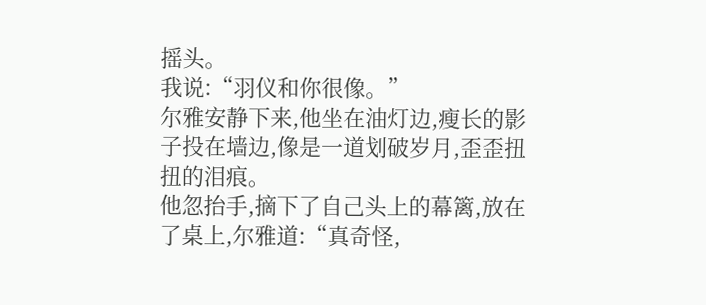摇头。
我说:“羽仪和你很像。”
尔雅安静下来,他坐在油灯边,瘦长的影子投在墙边,像是一道划破岁月,歪歪扭扭的泪痕。
他忽抬手,摘下了自己头上的幕篱,放在了桌上,尔雅道:“真奇怪,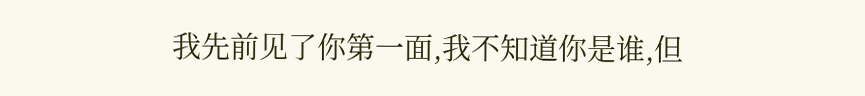我先前见了你第一面,我不知道你是谁,但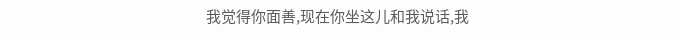我觉得你面善,现在你坐这儿和我说话,我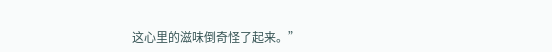这心里的滋味倒奇怪了起来。”